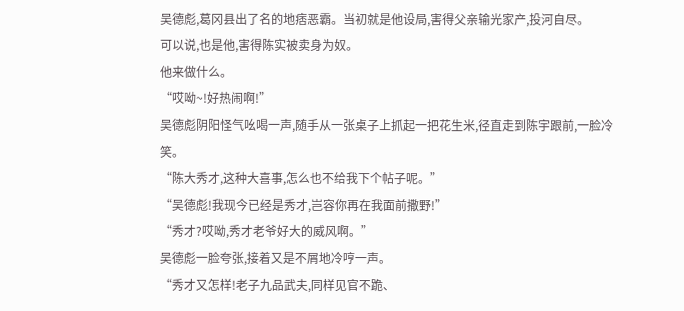吴德彪,葛冈县出了名的地痞恶霸。当初就是他设局,害得父亲输光家产,投河自尽。
可以说,也是他,害得陈实被卖身为奴。
他来做什么。
“哎呦~!好热闹啊!”
吴德彪阴阳怪气吆喝一声,随手从一张桌子上抓起一把花生米,径直走到陈宇跟前,一脸冷笑。
“陈大秀才,这种大喜事,怎么也不给我下个帖子呢。”
“吴德彪!我现今已经是秀才,岂容你再在我面前撒野!”
“秀才?哎呦,秀才老爷好大的威风啊。”
吴德彪一脸夸张,接着又是不屑地冷哼一声。
“秀才又怎样!老子九品武夫,同样见官不跪、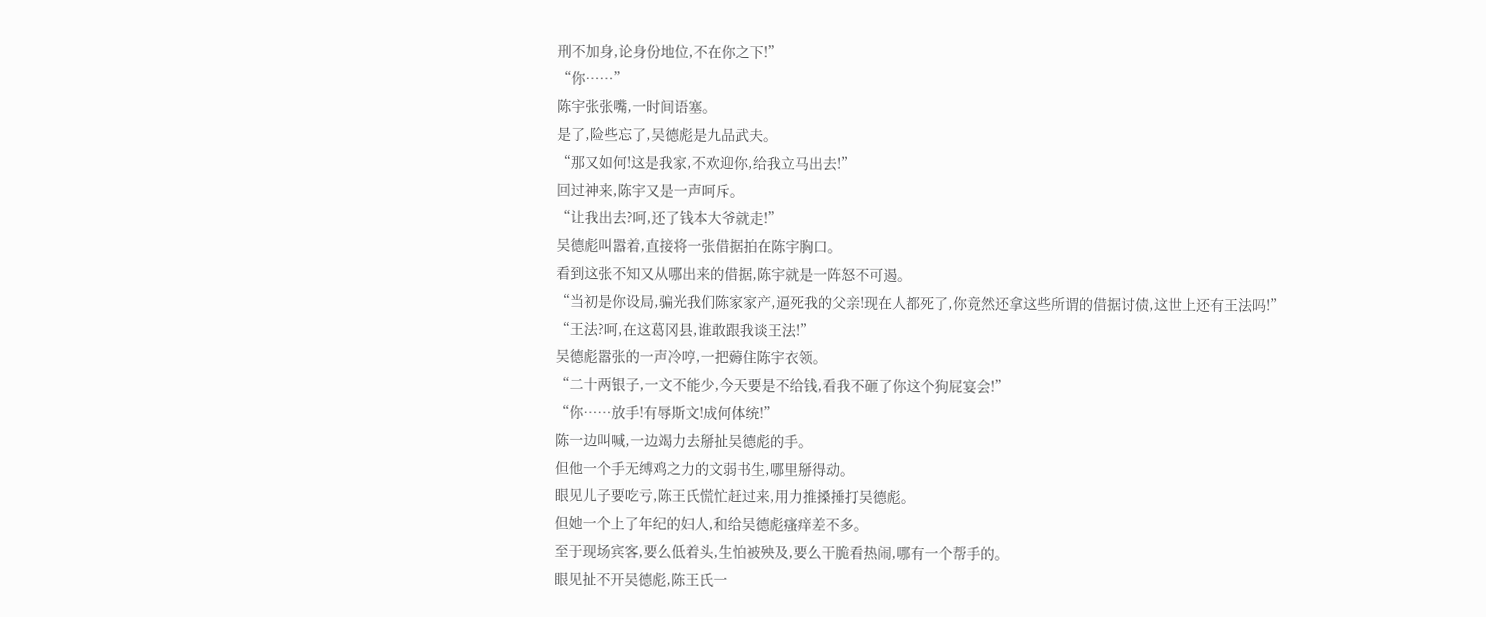刑不加身,论身份地位,不在你之下!”
“你……”
陈宇张张嘴,一时间语塞。
是了,险些忘了,吴德彪是九品武夫。
“那又如何!这是我家,不欢迎你,给我立马出去!”
回过神来,陈宇又是一声呵斥。
“让我出去?呵,还了钱本大爷就走!”
吴德彪叫嚣着,直接将一张借据拍在陈宇胸口。
看到这张不知又从哪出来的借据,陈宇就是一阵怒不可遏。
“当初是你设局,骗光我们陈家家产,逼死我的父亲!现在人都死了,你竟然还拿这些所谓的借据讨债,这世上还有王法吗!”
“王法?呵,在这葛冈县,谁敢跟我谈王法!”
吴德彪嚣张的一声冷哼,一把薅住陈宇衣领。
“二十两银子,一文不能少,今天要是不给钱,看我不砸了你这个狗屁宴会!”
“你……放手!有辱斯文!成何体统!”
陈一边叫喊,一边竭力去掰扯吴德彪的手。
但他一个手无缚鸡之力的文弱书生,哪里掰得动。
眼见儿子要吃亏,陈王氏慌忙赶过来,用力推搡捶打吴德彪。
但她一个上了年纪的妇人,和给吴德彪瘙痒差不多。
至于现场宾客,要么低着头,生怕被殃及,要么干脆看热闹,哪有一个帮手的。
眼见扯不开吴德彪,陈王氏一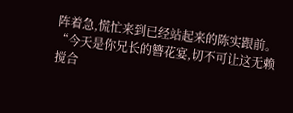阵着急,慌忙来到已经站起来的陈实跟前。
“今天是你兄长的簪花宴,切不可让这无赖搅合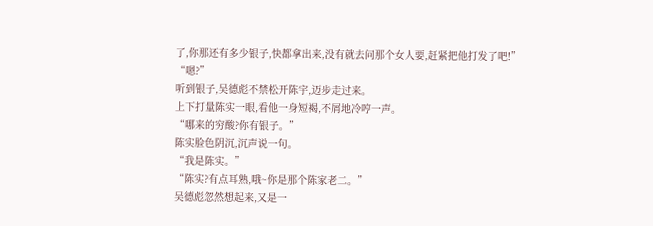了,你那还有多少银子,快都拿出来,没有就去问那个女人要,赶紧把他打发了吧!”
“嗯?”
听到银子,吴德彪不禁松开陈宇,迈步走过来。
上下打量陈实一眼,看他一身短褐,不屑地冷哼一声。
“哪来的穷酸?你有银子。”
陈实脸色阴沉,沉声说一句。
“我是陈实。”
“陈实?有点耳熟,哦~你是那个陈家老二。”
吴德彪忽然想起来,又是一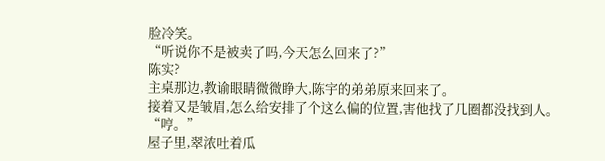脸冷笑。
“听说你不是被卖了吗,今天怎么回来了?”
陈实?
主桌那边,教谕眼睛微微睁大,陈宇的弟弟原来回来了。
接着又是皱眉,怎么给安排了个这么偏的位置,害他找了几圈都没找到人。
“哼。”
屋子里,翠浓吐着瓜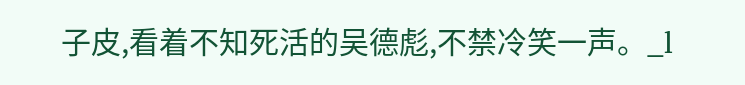子皮,看着不知死活的吴德彪,不禁冷笑一声。_l